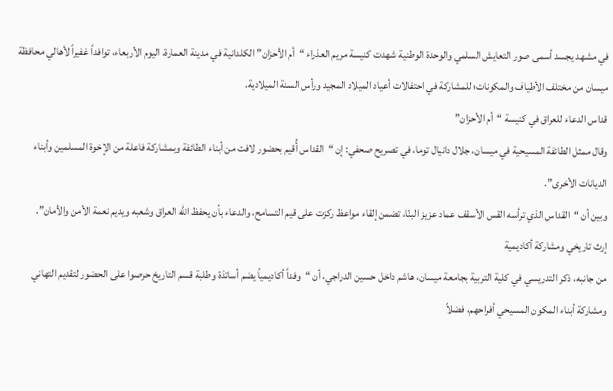في مشهد يجسد أسمى صور التعايش السلمي والوحدة الوطنية شهدت كنيسة مريم العذراء “أم الأحزان” الكلدانية في مدينة العمارة، اليوم الأربعاء، توافداً غفيراً لأهالي محافظة ميسان من مختلف الأطياف والمكونات؛ للمشاركة في احتفالات أعياد الميلاد المجيد ورأس السنة الميلادية.
قداس الدعاء للعراق في كنيسة “أم الأحزان”
وقال ممثل الطائفة المسيحية في ميسان، جلال دانيال توما، في تصريح صحفي: إن “القداس أُقيم بحضور لافت من أبناء الطائفة وبمشاركة فاعلة من الإخوة المسلمين وأبناء الديانات الأخرى”.
وبين أن “القداس الذي ترأسه القس الأسقف عماد عزيز البنّا، تضمن إلقاء مواعظ ركزت على قيم التسامح، والدعاء بأن يحفظ الله العراق وشعبه ويديم نعمة الأمن والأمان”.
إرث تاريخي ومشاركة أكاديمية
من جانبه، ذكر التدريسي في كلية التربية بجامعة ميسان، هاشم داخل حسين الدراجي، أن “وفداً أكاديمياً يضم أساتذة وطلبة قسم التاريخ حرصوا على الحضور لتقديم التهاني ومشاركة أبناء المكون المسيحي أفراحهم، فضلاً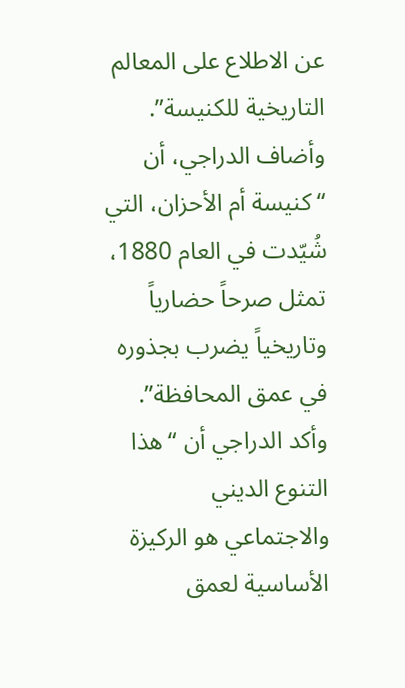عن الاطلاع على المعالم التاريخية للكنيسة”.
وأضاف الدراجي، أن “كنيسة أم الأحزان، التي شُيّدت في العام 1880، تمثل صرحاً حضارياً وتاريخياً يضرب بجذوره في عمق المحافظة”.
وأكد الدراجي أن “هذا التنوع الديني والاجتماعي هو الركيزة الأساسية لعمق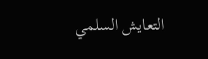التعايش السلمي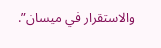والاستقرار في ميسان”.